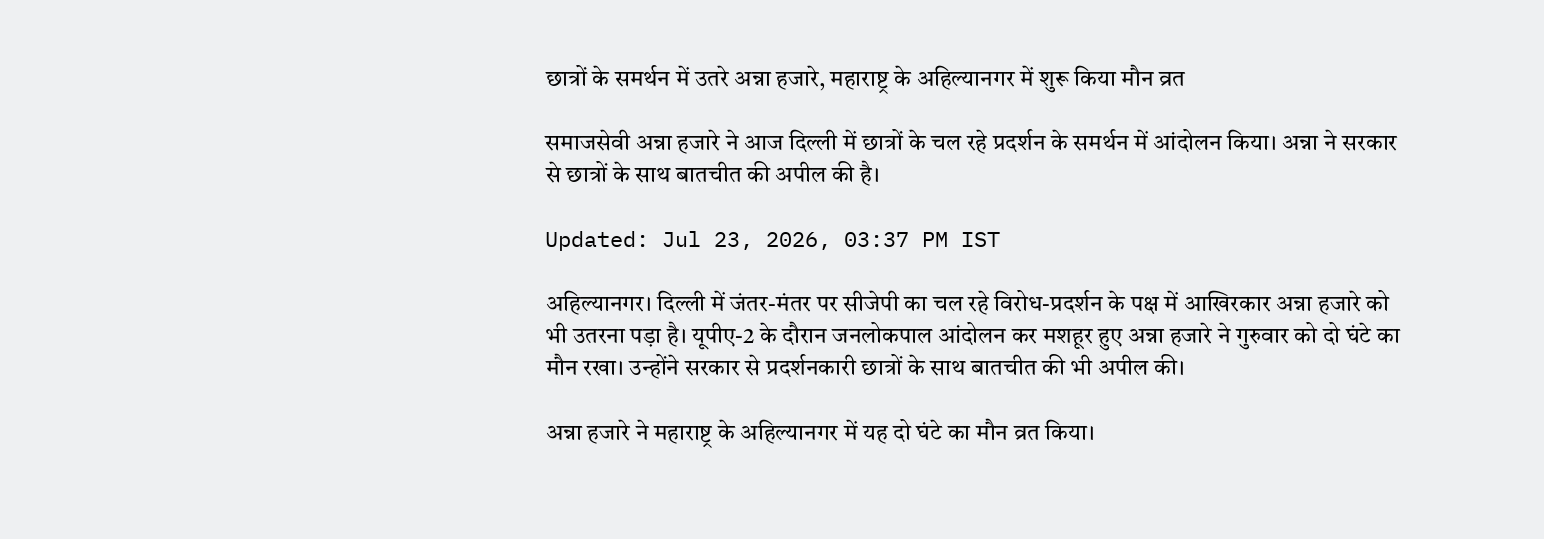छात्रों के समर्थन में उतरे अन्ना हजारे, महाराष्ट्र के अहिल्यानगर में शुरू किया मौन व्रत

समाजसेवी अन्ना हजारे ने आज दिल्ली में छात्रों के चल रहे प्रदर्शन के समर्थन में आंदोलन किया। अन्ना ने सरकार से छात्रों के साथ बातचीत की अपील की है।

Updated: Jul 23, 2026, 03:37 PM IST

अहिल्यानगर। दिल्ली में जंतर-मंतर पर सीजेपी का चल रहे विरोध-प्रदर्शन के पक्ष में आखिरकार अन्ना हजारे को भी उतरना पड़ा है। यूपीए-2 के दौरान जनलोकपाल आंदोलन कर मशहूर हुए अन्ना हजारे ने गुरुवार को दो घंटे का मौन रखा। उन्होंने सरकार से प्रदर्शनकारी छात्रों के साथ बातचीत की भी अपील की।

अन्ना हजारे ने महाराष्ट्र के अहिल्यानगर में यह दो घंटे का मौन व्रत किया।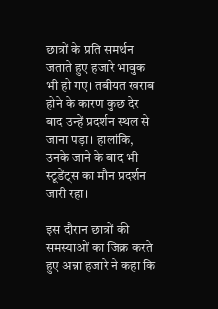छात्रों के प्रति समर्थन जताते हुए हजारे भावुक भी हो गए। तबीयत खराब होने के कारण कुछ देर बाद उन्हें प्रदर्शन स्थल से जाना पड़ा। हालांकि, उनके जाने के बाद भी स्टूडेंट्स का मौन प्रदर्शन जारी रहा।

इस दौरान छात्रों की समस्याओं का जिक्र करते हुए अन्ना हजारे ने कहा कि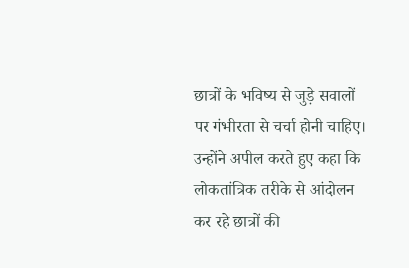छात्रों के भविष्य से जुड़े सवालों पर गंभीरता से चर्चा होनी चाहिए। उन्होंने अपील करते हुए कहा कि लोकतांत्रिक तरीके से आंदोलन कर रहे छात्रों की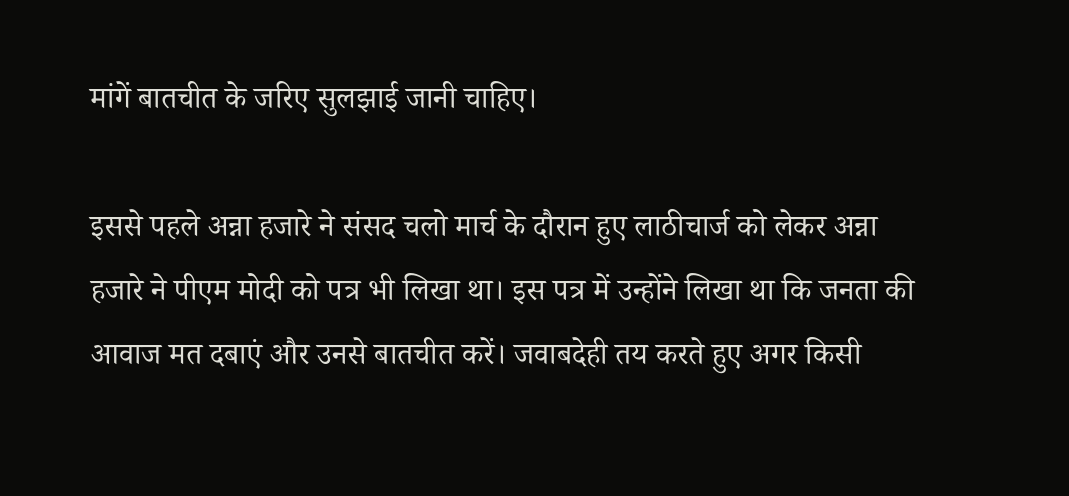मांगें बातचीत के जरिए सुलझाई जानी चाहिए।

इससे पहले अन्ना हजारे ने संसद चलो मार्च के दौरान हुए लाठीचार्ज को लेकर अन्ना हजारे ने पीएम मोदी को पत्र भी लिखा था। इस पत्र में उन्होंने लिखा था कि जनता की आवाज मत दबाएं और उनसे बातचीत करें। जवाबदेही तय करते हुए अगर किसी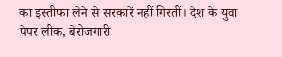का इस्तीफा लेने से सरकारें नहीं गिरतीं। देश के युवा पेपर लीक, बेरोजगारी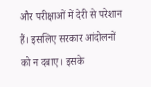और परीक्षाओं में देरी से परेशान हैं। इसलिए सरकार आंदोलनों को न दबाए। इसके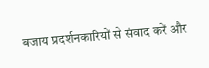बजाय प्रदर्शनकारियों से संवाद करें और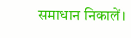समाधान निकालें।